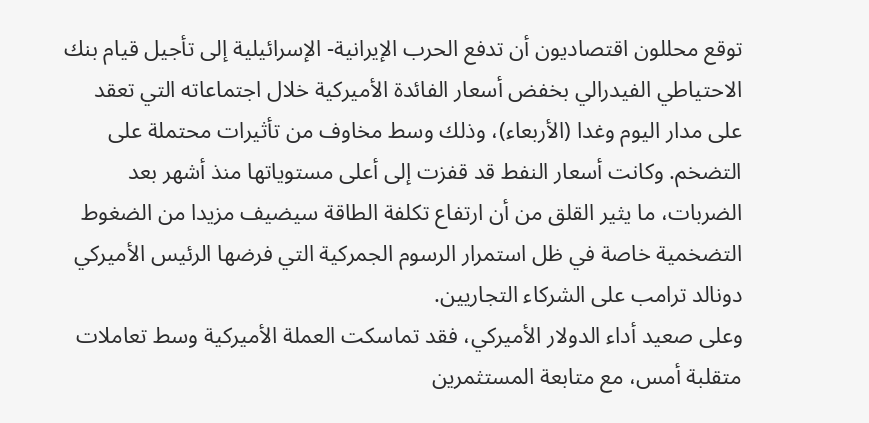توقع محللون اقتصاديون أن تدفع الحرب الإيرانية- الإسرائيلية إلى تأجيل قيام بنك الاحتياطي الفيدرالي بخفض أسعار الفائدة الأميركية خلال اجتماعاته التي تعقد على مدار اليوم وغدا (الأربعاء)، وذلك وسط مخاوف من تأثيرات محتملة على التضخم. وكانت أسعار النفط قد قفزت إلى أعلى مستوياتها منذ أشهر بعد الضربات، ما يثير القلق من أن ارتفاع تكلفة الطاقة سيضيف مزيدا من الضغوط التضخمية خاصة في ظل استمرار الرسوم الجمركية التي فرضها الرئيس الأميركي دونالد ترامب على الشركاء التجاريين.
وعلى صعيد أداء الدولار الأميركي، فقد تماسكت العملة الأميركية وسط تعاملات متقلبة أمس، مع متابعة المستثمرين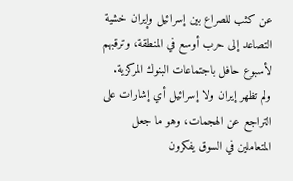عن كثب للصراع بين إسرائيل وإيران خشية التصاعد إلى حرب أوسع في المنطقة، وترقبهم لأسبوع حافل باجتماعات البنوك المركزية.
ولم تظهر إيران ولا إسرائيل أي إشارات على التراجع عن الهجمات، وهو ما جعل المتعاملين في السوق يفكرون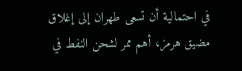في احتمالية أن تسعى طهران إلى إغلاق مضيق هرمز، أهم ممر لشحن النفط في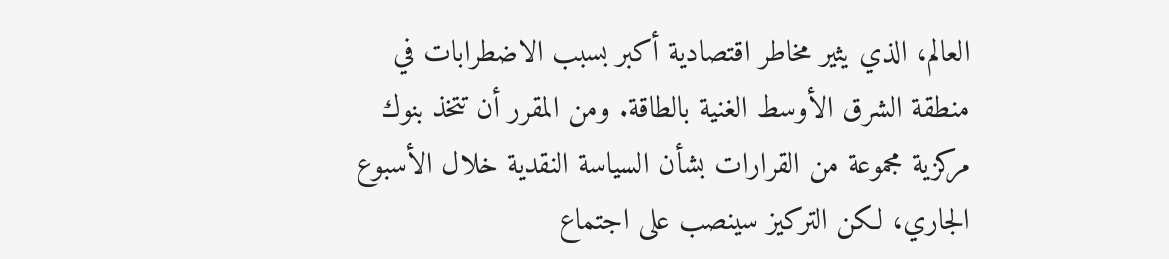العالم، الذي يثير مخاطر اقتصادية أكبر بسبب الاضطرابات في منطقة الشرق الأوسط الغنية بالطاقة. ومن المقرر أن تتخذ بنوك مركزية مجموعة من القرارات بشأن السياسة النقدية خلال الأسبوع الجاري، لكن التركيز سينصب على اجتماع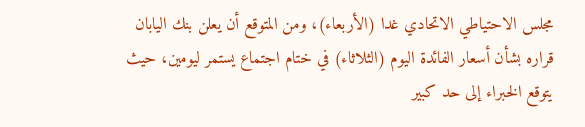مجلس الاحتياطي الاتحادي غدا (الأربعاء)، ومن المتوقع أن يعلن بنك اليابان قراره بشأن أسعار الفائدة اليوم (الثلاثاء) في ختام اجتماع يستمر ليومين، حيث يتوقع الخبراء إلى حد كبير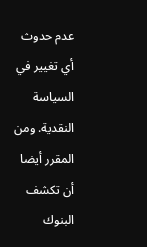عدم حدوث أي تغيير في السياسة النقدية. ومن المقرر أيضا أن تكشف البنوك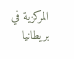المركزية في بريطانيا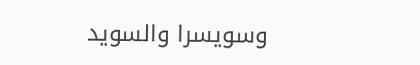وسويسرا والسويد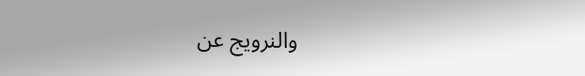والنرويج عن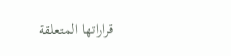قراراتها المتعلقة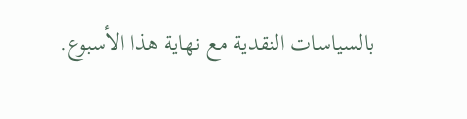بالسياسات النقدية مع نهاية هذا الأسبوع.